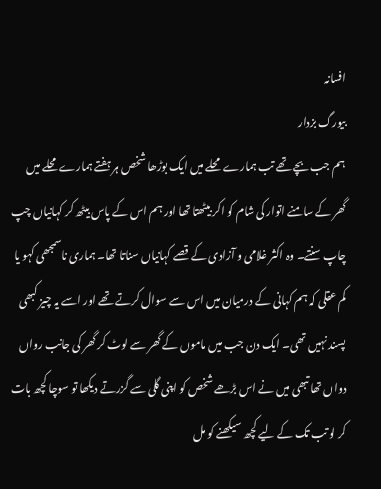افسانہ
بیورگ بزدار
ہم جب بچے تھے تب ہمارے محلے میں ایک بوڑھا شخص ہر ہفتے ہمارے محلے میں گھر کے سامنے اتوار کی شام کو اکر بیٹھتا تھا اور ہم اس کے پاس بیٹھ کر کہانیاں چپ چاپ سنتے۔ وہ اکثر غلامی و آزادی کے قصے کہانیاں سناتا تھا۔ ہماری ناسمجھی کہو یا کم عقلی کہ ہم کہانی کے درمیان میں اس سے سوال کرتے تھے اور اسے یہ چیز کبھی پسند نہیں تھی۔ ایک دن جب میں ماموں کے گھر سے لوٹ کر گھر کی جانب رواں دواں تھا تبھی میں نے اس بڑھے شخص کو اپنی گلی سے گزرتے دیکھا تو سوچا کچھ بات کر لو تب تک کے لیے کچھ سیکھنے کو مل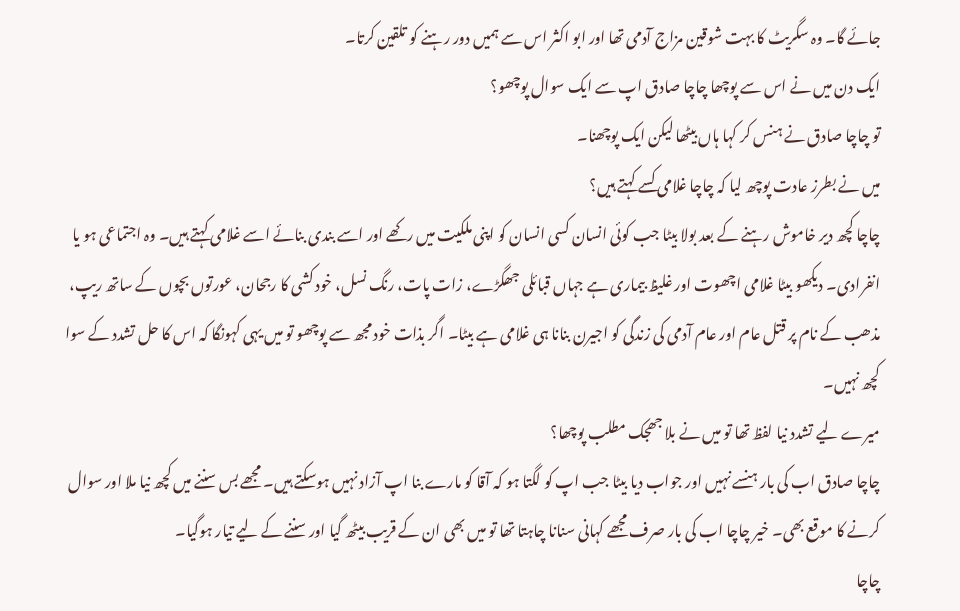جائے گا۔ وہ سگریٹ کا بہت شوقین مزاج آدمی تھا اور ابو اکثر اس سے ہمیں دور رہنے کو تلقین کرتا۔
ایک دن میں نے اس سے پوچھا چاچا صادق اپ سے ایک سوال پوچھو؟
تو چاچا صادق نے ہنس کر کہا ہاں بیٹھا لیکن ایک پوچھنا۔
میں نے بطرز عادت پوچھ لیا کہ چاچا غلامی کسے کہتے ہیں؟
چاچا کچھ دیر خاموش رہنے کے بعد بولا بیٹا جب کوئی انسان کسی انسان کو اپنی ملکیت میں رکھے اور اسے بندی بنائے اسے غلامی کہتے ہیں۔ وہ اجتماعی ہو یا انفرادی۔ دیکھو بیٹا غلامی اچھوت اور غلیظ بیماری ہے جہاں قبائلی جھگڑے، زات پات، رنگ نسل، خود کشی کا رجحان، عورتوں بچوں کے ساتھ ریپ، مذھب کے نام پر قتل عام اور عام آدمی کی زندگی کو اجیرن بنانا ہی غلامی ہے بیٹا۔ اگر بذات خود مجھ سے پوچھو تو میں یہی کہونگا کہ اس کا حل تشدد کے سوا کچھ نہیں۔
میرے لیے تشدد نیا لفظ تھا تو میں نے بلا جھجک مطلب پوچھا؟
چاچا صادق اب کی بار ہنسے نہیں اور جواب دیا بیٹا جب اپ کو لگتا ہو کہ آقا کو مارے بنا اپ آزاد نہیں ہوسکتے ہیں۔ مجھے بس سننے میں کچھ نیا ملا اور سوال کرنے کا موقع بھی۔ خیر چاچا اب کی بار صرف مجھے کہانی سنانا چاہتا تھا تو میں بھی ان کے قریب بیٹھ گیا اور سننے کے لیے تیار ہوگیا۔
چاچا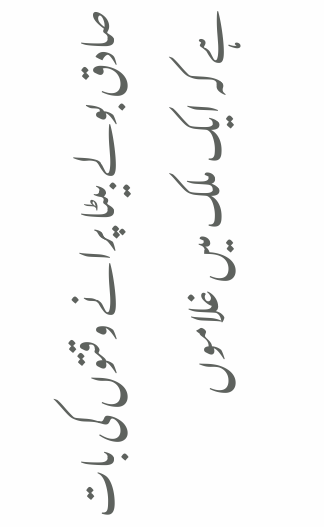صادق بولے بیٹا پرانے وقتوں کی بات ہے کہ ایک ملک میں غلاموں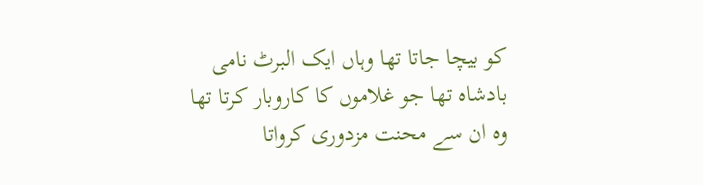کو بیچا جاتا تھا وہاں ایک البرٹ نامی بادشاہ تھا جو غلاموں کا کاروبار کرتا تھا وہ ان سے محنت مزدوری کرواتا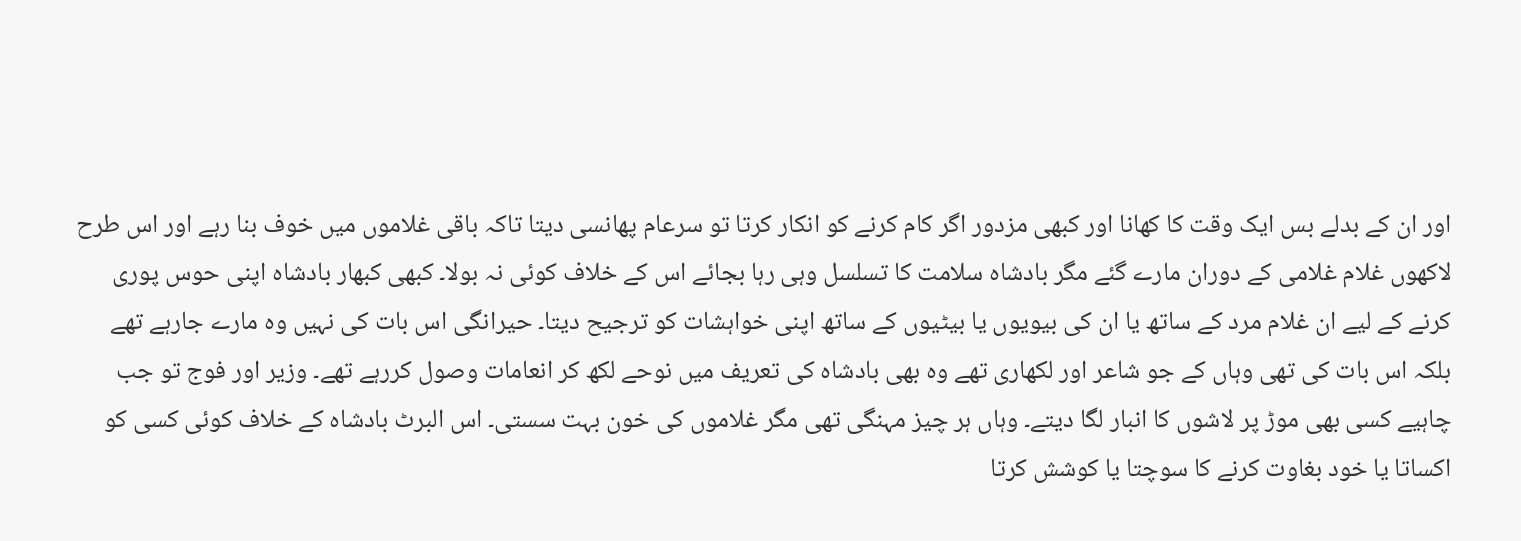اور ان کے بدلے بس ایک وقت کا کھانا اور کبھی مزدور اگر کام کرنے کو انکار کرتا تو سرعام پھانسی دیتا تاکہ باقی غلاموں میں خوف بنا رہے اور اس طرح لاکھوں غلام غلامی کے دوران مارے گئے مگر بادشاہ سلامت کا تسلسل وہی رہا بجائے اس کے خلاف کوئی نہ بولا۔ کبھی کبھار بادشاہ اپنی حوس پوری کرنے کے لیے ان غلام مرد کے ساتھ یا ان کی بیویوں یا بیٹیوں کے ساتھ اپنی خواہشات کو ترجیح دیتا۔ حیرانگی اس بات کی نہیں وہ مارے جارہے تھے بلکہ اس بات کی تھی وہاں کے جو شاعر اور لکھاری تھے وہ بھی بادشاہ کی تعریف میں نوحے لکھ کر انعامات وصول کررہے تھے۔ وزیر اور فوج تو جب چاہیے کسی بھی موڑ پر لاشوں کا انبار لگا دیتے۔ وہاں ہر چیز مہنگی تھی مگر غلاموں کی خون بہت سستی۔ اس البرٹ بادشاہ کے خلاف کوئی کسی کو اکساتا یا خود بغاوت کرنے کا سوچتا یا کوشش کرتا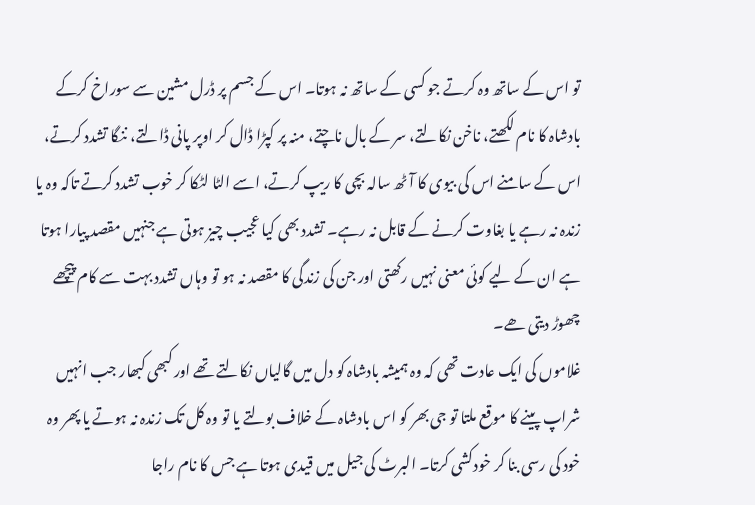تو اس کے ساتھ وہ کرتے جو کسی کے ساتھ نہ ہوتا۔ اس کے جسم پر ڈرل مشین سے سوراخ کرکے بادشاہ کا نام لکھتے، ناخن نکالتے، سر کے بال ناچتے، منہ پر کپڑا ڈال کر اوپر پانی ڈالتے، ننگا تشدد کرتے، اس کے سامنے اس کی بیوی کا آٹھ سالہ بچی کا ریپ کرتے، اسے الٹا لٹکا کر خوب تشدد کرتے تاکہ وہ یا زندہ نہ رہے یا بغاوت کرنے کے قابل نہ رہے۔ تشدد بھی کیا عجیب چیز ہوتی ہے جنہیں مقصد پیارا ہوتا ہے ان کے لیے کوئی معنی نہیں رکھتی اور جن کی زندگی کا مقصد نہ ہو تو وہاں تشدد بہت سے کام پیچھے چھوڑ دیتی ھے۔
غلاموں کی ایک عادت تھی کہ وہ ہمیشہ بادشاہ کو دل میں گالیاں نکالتے تھے اور کبھی کبھار جب انہیں شراپ پینے کا موقع ملتا تو جی بھر کو اس بادشاہ کے خلاف بولتے یا تو وہ کل تک زندہ نہ ہوتے یا پھر وہ خود کی رسی بنا کر خودکشی کرتا۔ البرٹ کی جیل میں قیدی ہوتا ہے جس کا نام راجا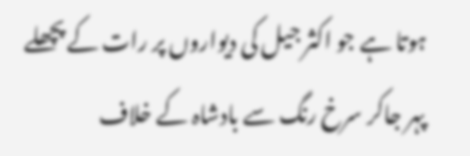ہوتا ہے جو اکثر جیل کی دیواروں پر رات کے پچھلے پہر جاکر سرخ رنگ سے بادشاہ کے خلاف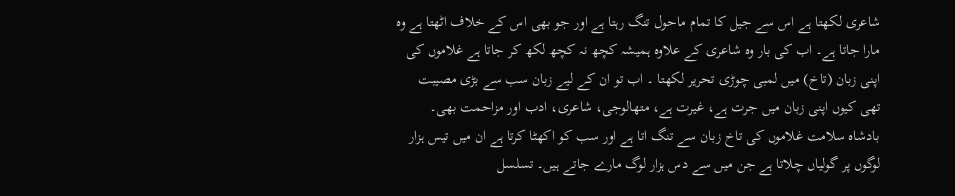شاعری لکھتا ہے اس سے جیل کا تمام ماحول تنگ رہتا ہے اور جو بھی اس کے خلاف اٹھتا ہے وہ مارا جاتا ہے۔ اب کی بار وہ شاعری کے علاوہ ہمیشہ کچھ نہ کچھ لکھ کر جاتا ہے غلاموں کی اپنی زبان (تاخ) میں لمبی چوڑی تحریر لکھتا ۔ اب تو ان کے لیے زبان سب سے بڑی مصیبت تھی کیوں اپنی زبان میں جرت ہے، غیرت ہے، متھالوجی، شاعری، ادب اور مزاحمت بھی۔
بادشاہ سلامت غلاموں کی تاخ زبان سے تنگ اتا ہے اور سب کو اکھٹا کرتا ہے ان میں تیس ہزار لوگوں پر گولیاں چلاتا ہے جن میں سے دس ہزار لوگ مارے جاتے ہیں۔ تسلسل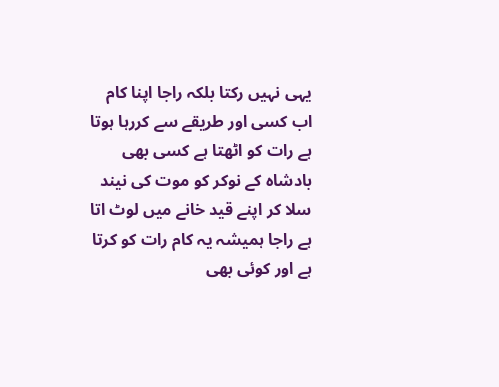یہی نہیں رکتا بلکہ راجا اپنا کام اب کسی اور طریقے سے کررہا ہوتا ہے رات کو اٹھتا ہے کسی بھی بادشاہ کے نوکر کو موت کی نیند سلا کر اپنے قید خانے میں لوٹ اتا ہے راجا ہمیشہ یہ کام رات کو کرتا ہے اور کوئی بھی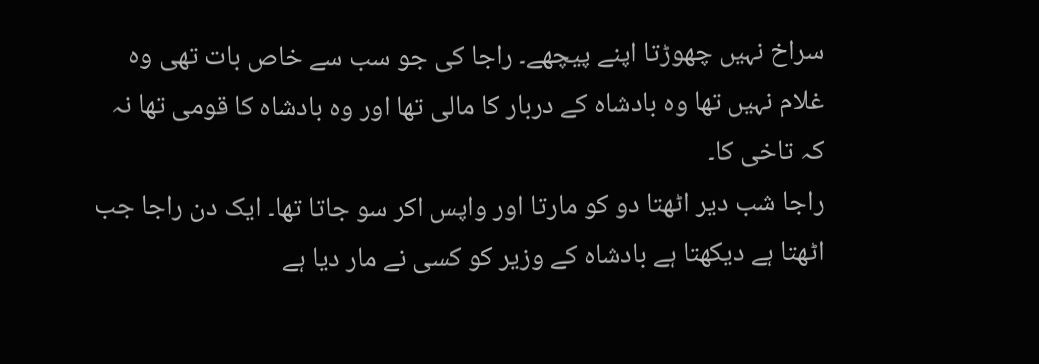سراخ نہیں چھوڑتا اپنے پیچھے۔ راجا کی جو سب سے خاص بات تھی وہ غلام نہیں تھا وہ بادشاہ کے دربار کا مالی تھا اور وہ بادشاہ کا قومی تھا نہ کہ تاخی کا۔
راجا شب دیر اٹھتا دو کو مارتا اور واپس اکر سو جاتا تھا۔ ایک دن راجا جب اٹھتا ہے دیکھتا ہے بادشاہ کے وزیر کو کسی نے مار دیا ہے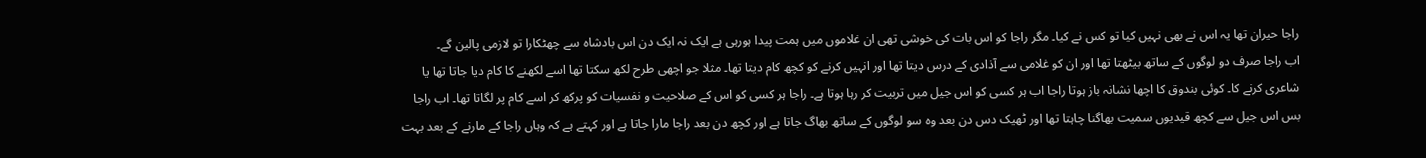راجا حیران تھا یہ اس نے بھی نہیں کیا تو کس نے کیا۔ مگر راجا کو اس بات کی خوشی تھی ان غلاموں میں ہمت پیدا ہورہی ہے ایک نہ ایک دن اس بادشاہ سے چھٹکارا تو لازمی پالین گے۔
اب راجا صرف دو لوگوں کے ساتھ بیٹھتا تھا اور ان کو غلامی سے آذادی کے درس دیتا تھا اور انہیں کرنے کو کچھ کام دیتا تھا۔ مثلا جو اچھی طرح لکھ سکتا تھا اسے لکھنے کا کام دیا جاتا تھا یا شاعری کرنے کا۔ کوئی بندوق کا اچھا نشانہ باز ہوتا راجا اب ہر کسی کو اس جیل میں تربیت کر رہا ہوتا ہے۔ راجا ہر کسی کو اس کے صلاحیت و نفسیات کو پرکھ کر اسے کام پر لگاتا تھا۔ اب راجا بس اس جیل سے کچھ قیدیوں سمیت بھاگنا چاہتا تھا اور ٹھیک دس دن بعد وہ سو لوگوں کے ساتھ بھاگ جاتا ہے اور کچھ دن بعد راجا مارا جاتا ہے اور کہتے ہے کہ وہاں راجا کے مارنے کے بعد بہت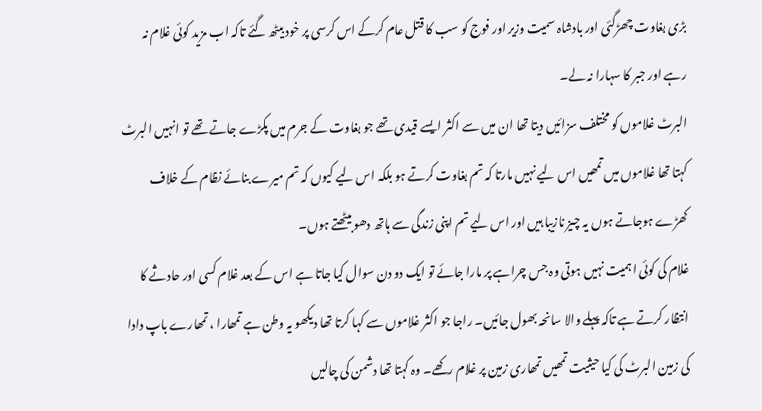بڑی بغاوت چھڑگئی اور بادشاہ سمیت وزیر اور فوج کو سب کا قتل عام کرکے اس کرسی پر خود بیٹھ گئے تاکہ اب مزید کوئی غلام نہ رہے اور جبر کا سہارا نہ لے۔
البرٹ غلاموں کو مختلف سزائیں دیتا تھا ان میں سے اکثر ایسے قیدی تھے جو بغاوت کے جرم میں پکڑے جاتے تھے تو انہیں البرٹ کہتا تھا غلاموں میں تمھیں اس لیے نہیں مارتا کہ تم بغاوت کرتے ہو بلکہ اس لیے کیوں کہ تم میرے بنائے نظام کے خلاف کھڑے ہوجاتے ہوں یہ چیز نازیبا ہیں اور اس لیے تم اپنی زندگی سے ہاتھ دھو بیٹھتے ہوں۔
غلام کی کوئی اہمیت نہیں ہوتی وہ جس چراہے پر مارا جائے تو ایک دو دن سوال کیا جاتا ہے اس کے بعد غلام کسی اور حادثے کا انتظار کرتے ہے تاکہ پہلے والا سانحہ بھول جائیں۔ راجا جو اکثر غلاموں سے کہا کرتا تھا دیکھو یہ وطن ہے تمھارا ، تمھارے باپ دادا کی زمین البرٹ کی کیا حیثیت تمھیں تمھاری زمین پر غلام رکھے۔ وہ کہتا تھا دشمن کی چالیں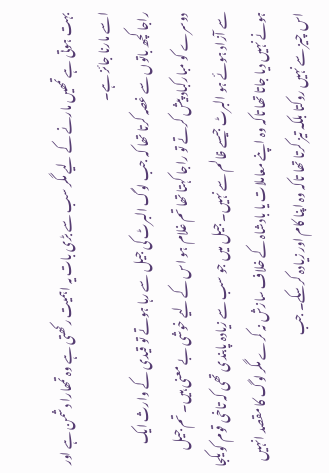بہت ہوتی ہے تمھیں مارنے کے لیے مگر سب سے بڑی بات یہ اہمیت رکھتی ہے وہ تمھارا دشمن ہے اور اسے مارنا جائز ہے۔
راجا کچھ باتوں سے غصہ کرتا تھا کہ جب لوگ البرٹ کی جیل سے رہا ہوتے تو قیدی کے وارث ایک دوسرے کو مبارکباد پیش کرتے تو راجا کہتا تھا تم غلام ہو اس کے لیے خوشی بے معنی ہیں۔ تم جیل سے آزاد ہوئے ہو البرٹ جیسے ظالم سے نہیں۔ جیل میں جو سب سے زیادہ پابندی تھی کہ تاخی قوم کو یکجا ہونے نہیں دیا جاتا تھا تاکہ وہ اپنے معاملات یا بادشاہ کے خلاف سازش نہ کرے مگر لوگ کا مقصد انہیں اس چیز سے نہیں روکتا بلکہ تیز کرتا تھا تاکہ وہ اپنا کام اور زیادہ کرسکے۔ جب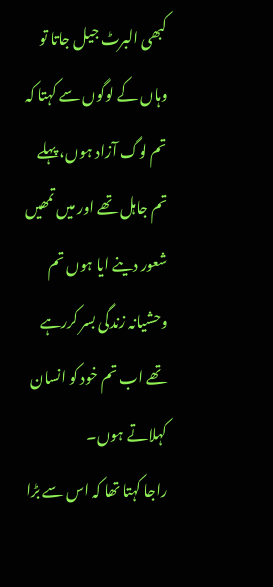کبھی البرٹ جیل جاتا تو وہاں کے لوگوں سے کہتا کہ تم لوگ آزاد ہوں، پہلے تم جاہل تھے اور میں تمھیں شعور دینے ایا ہوں تم وحشیانہ زندگی بسر کررہے تھے اب تم خود کو انسان کہلاتے ہوں۔
راجا کہتا تھا کہ اس سے بڑا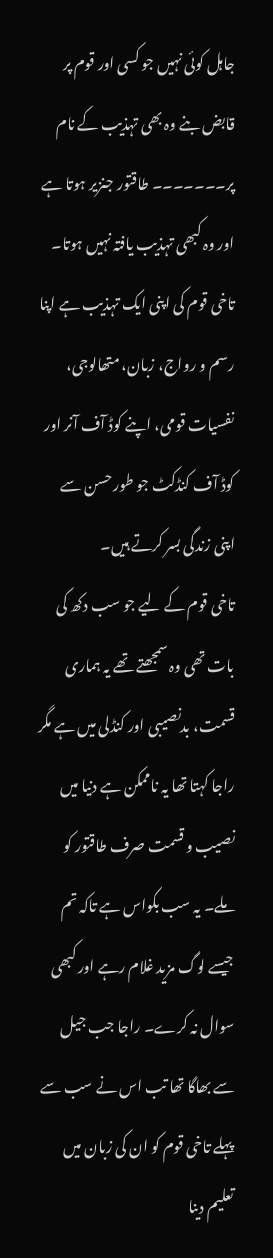جاہل کوئی نہیں جو کسی اور قوم پر قابض بنے وہ بھی تہذیب کے نام پر۔۔۔۔۔۔۔ طاقتور جنزیر ہوتا ہے اور وہ کبھی تہذیب یافتہ نہیں ہوتا۔ تاخی قوم کی اپنی ایک تہذیب ہے اپنا رسم و رواج، زبان، متھالوجی، نفسیات قومی، اپنے کوڈ آف آنر اور کوڈ آف کنڈکٹ جو طور حسن سے اپنی زندگی بسر کرتے ہیں۔
تاخی قوم کے لیے جو سب دکھ کی بات تھی وہ سمجھتے تھے یہ ہماری قسمت، بدنصیبی اور کنڈلی میں ہے مگر راجا کہتا تھا یہ ناممکن ہے دنیا میں نصیب و قسمت صرف طاقتور کو ملے۔ یہ سب بکواس ہے تاکہ تم جیسے لوگ مزید غلام رہے اور کبھی سوال نہ کرے۔ راجا جب جیل سے بھاگا تھا تب اس نے سب سے پہلے تاخی قوم کو ان کی زبان میں تعلیم دینا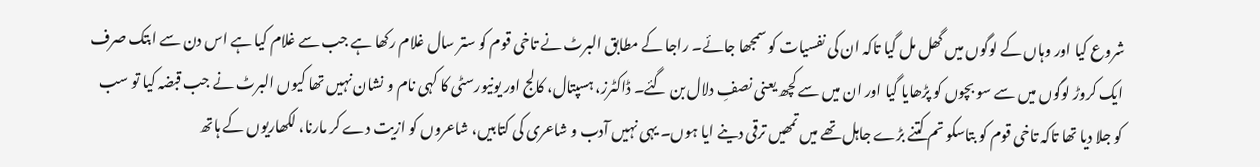شروع کیا اور وہاں کے لوگوں میں گھل مل گیا تاکہ ان کی نفسیات کو سمجھا جائے۔ راجا کے مطابق البرٹ نے تاخی قوم کو ستر سال غلام رکھا ہے جب سے غلام کیا ہے اس دن سے ابتک صرف ایک کروڑ لوگوں میں سے سو بچوں کو پڑھایا گیا اور ان میں سے کچھ یعنی نصفِ دلال بن گئے۔ ڈاکٹرز، ہسپتال، کالج اور یونیورسٹی کا کہی نام و نشان نہیں تھا کیوں البرٹ نے جب قبضہ کیا تو سب کو جلا دیا تھا تاکہ تاخی قوم کو بتاسکو تم کتنے بڑے جاہل تھے میں تمھیں ترقی دینے ایا ہوں۔ یہی نہیں آدب و شاعری کی کتابیں، شاعروں کو ازیت دے کر مارنا، لکھاریوں کے ہاتھ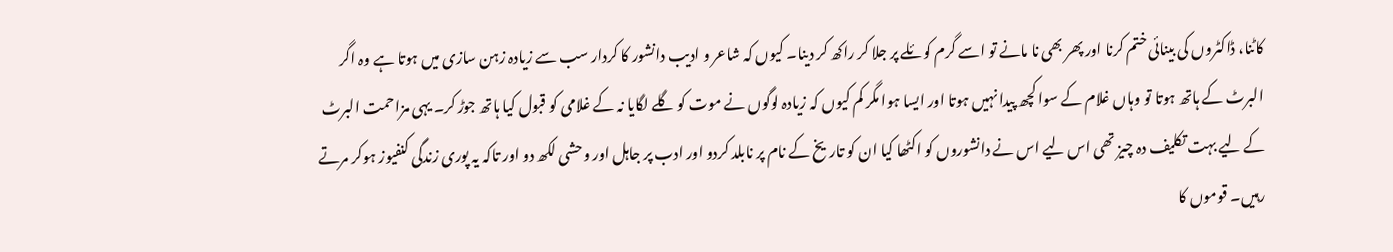کاٹنا، ڈاکٹروں کی بینائی ختم کرنا اور پھر بھی نا مانے تو اسے گرم کوئلے پر جلا کر راکھ کر دینا۔ کیوں کہ شاعر و ادیب دانشور کا کردار سب سے زیادہ زہن سازی میں ہوتا ہے وہ اگر البرٹ کے ہاتھ ہوتا تو وہاں غلام کے سوا کچھ پیدا نہیں ہوتا اور ایسا ہوا مگر کم کیوں کہ زیادہ لوگوں نے موت کو گلے لگایا نہ کے غلامی کو قبول کیا ہاتھ جوڑ کر۔ یہی مزاحمت البرٹ کے لیے بہت تکلیف دہ چیز تھی اس لیے اس نے دانشوروں کو اکٹھا کیا ان کو تاریخ کے نام پر نابلد کردو اور ادب پر جاہل اور وحشی لکھ دو اور تاکہ یہ پوری زندگی کنفیوز ہوکر مرتے رہیں۔ قوموں کا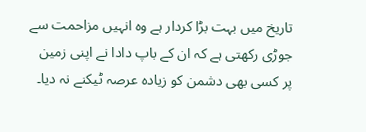تاریخ میں بہت بڑا کردار ہے وہ انہیں مزاحمت سے جوڑی رکھتی ہے کہ ان کے باپ دادا نے اپنی زمین پر کسی بھی دشمن کو زیادہ عرصہ ٹیکنے نہ دیا۔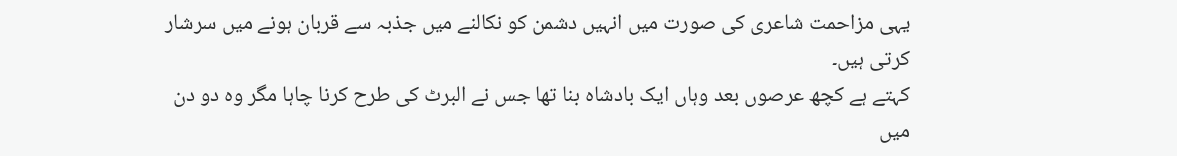یہی مزاحمت شاعری کی صورت میں انہیں دشمن کو نکالنے میں جذبہ سے قربان ہونے میں سرشار کرتی ہیں۔
کہتے ہے کچھ عرصوں بعد وہاں ایک بادشاہ بنا تھا جس نے البرٹ کی طرح کرنا چاہا مگر وہ دو دن میں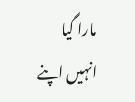مارا گیا انہیں اپنے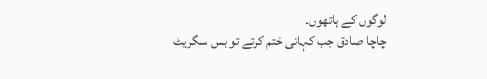لوگوں کے ہاتھوں۔
چاچا صادق جب کہانی ختم کرتے تو بس سگریٹ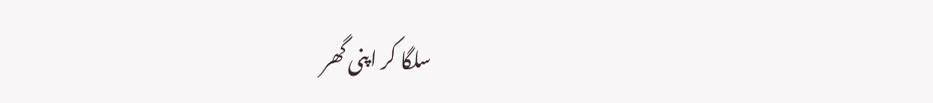سلگا کر اپنی گھر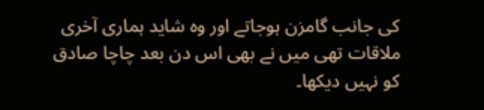کی جانب گامزن ہوجاتے اور وہ شاید ہماری آخری ملاقات تھی میں نے بھی اس دن بعد چاچا صادق کو نہیں دیکھا۔